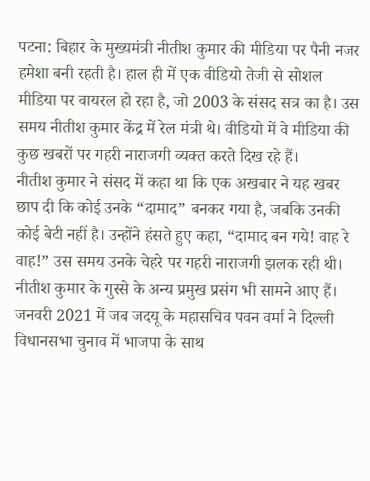पटना: बिहार के मुख्यमंत्री नीतीश कुमार की मीडिया पर पैनी नजर हमेशा बनी रहती है। हाल ही में एक वीडियो तेजी से सोशल मीडिया पर वायरल हो रहा है, जो 2003 के संसद सत्र का है। उस समय नीतीश कुमार केंद्र में रेल मंत्री थे। वीडियो में वे मीडिया की कुछ खबरों पर गहरी नाराजगी व्यक्त करते दिख रहे हैं।
नीतीश कुमार ने संसद में कहा था कि एक अखबार ने यह खबर छाप दी कि कोई उनके “दामाद” बनकर गया है, जबकि उनकी कोई बेटी नहीं है। उन्होंने हंसते हुए कहा, “दामाद बन गये! वाह रे वाह!” उस समय उनके चेहरे पर गहरी नाराजगी झलक रही थी।
नीतीश कुमार के गुस्से के अन्य प्रमुख प्रसंग भी सामने आए हैं। जनवरी 2021 में जब जदयू के महासचिव पवन वर्मा ने दिल्ली विधानसभा चुनाव में भाजपा के साथ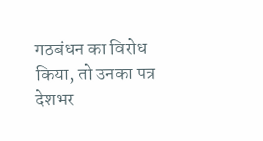गठबंधन का विरोध किया, तो उनका पत्र देशभर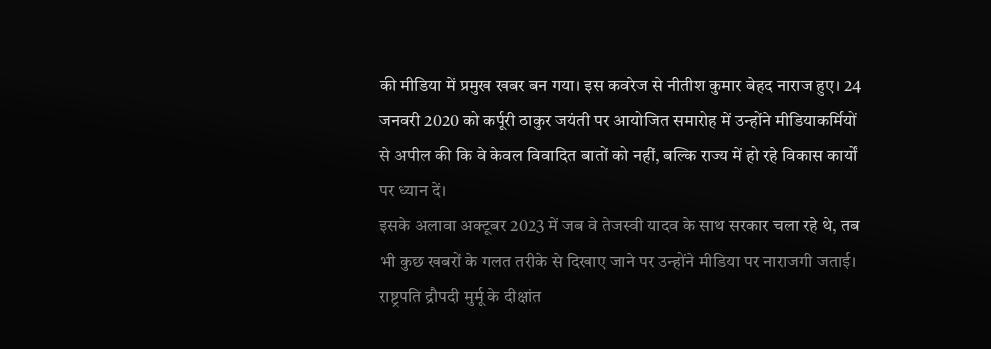की मीडिया में प्रमुख खबर बन गया। इस कवरेज से नीतीश कुमार बेहद नाराज हुए। 24 जनवरी 2020 को कर्पूरी ठाकुर जयंती पर आयोजित समारोह में उन्होंने मीडियाकर्मियों से अपील की कि वे केवल विवादित बातों को नहीं, बल्कि राज्य में हो रहे विकास कार्यों पर ध्यान दें।
इसके अलावा अक्टूबर 2023 में जब वे तेजस्वी यादव के साथ सरकार चला रहे थे, तब भी कुछ खबरों के गलत तरीके से दिखाए जाने पर उन्होंने मीडिया पर नाराजगी जताई। राष्ट्रपति द्रौपदी मुर्मू के दीक्षांत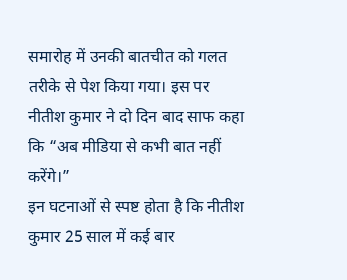समारोह में उनकी बातचीत को गलत तरीके से पेश किया गया। इस पर नीतीश कुमार ने दो दिन बाद साफ कहा कि “अब मीडिया से कभी बात नहीं करेंगे।”
इन घटनाओं से स्पष्ट होता है कि नीतीश कुमार 25 साल में कई बार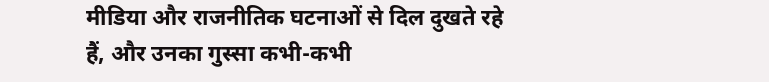मीडिया और राजनीतिक घटनाओं से दिल दुखते रहे हैं, और उनका गुस्सा कभी-कभी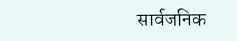सार्वजनिक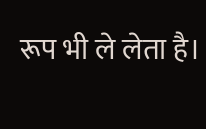रूप भी ले लेता है।